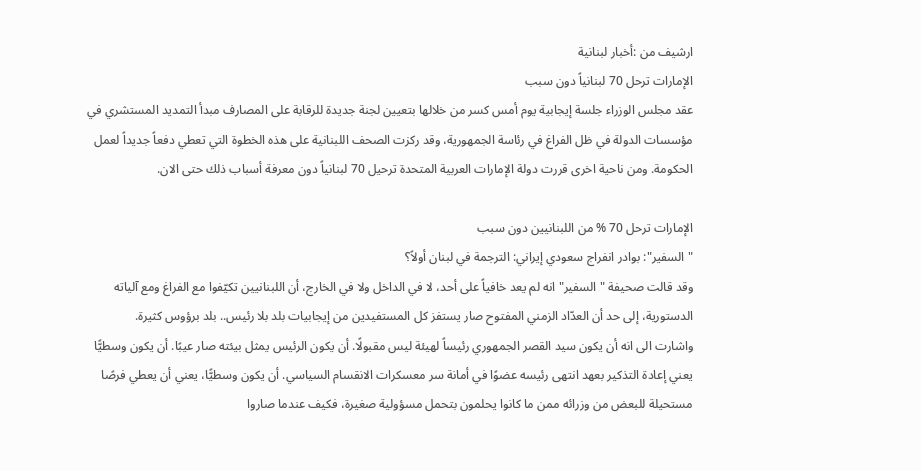ارشيف من :أخبار لبنانية
الإمارات ترحل 70 لبنانياً دون سبب
عقد مجلس الوزراء جلسة إيجابية يوم أمس كسر من خلالها بتعيين لجنة جديدة للرقابة على المصارف مبدأ التمديد المستشري في مؤسسات الدولة في ظل الفراغ في رئاسة الجمهورية، وقد ركزت الصحف اللبنانية على هذه الخطوة التي تعطي دفعاً جديداً لعمل الحكومة. ومن ناحية اخرى قررت دولة الإمارات العربية المتحدة ترحيل 70 لبنانياً دون معرفة أسباب ذلك حتى الان.

الإمارات ترحل 70 % من اللبنانيين دون سبب
"السفير": بوادر انفراج سعودي إيراني: الترجمة في لبنان أولاً؟
وقد قالت صحيفة "السفير" انه لم يعد خافياً على أحد، لا في الداخل ولا في الخارج، أن اللبنانيين تكيّفوا مع الفراغ ومع آلياته الدستورية، إلى حد أن العدّاد الزمني المفتوح صار يستفز كل المستفيدين من إيجابيات بلد بلا رئيس.. بلد برؤوس كثيرة.
واشارت الى انه أن يكون سيد القصر الجمهوري رئيساً لهيئة ليس مقبولًا. أن يكون الرئيس يمثل بيئته صار عيبًا. أن يكون وسطيًّا يعني إعادة التذكير بعهد انتهى رئيسه عضوًا في أمانة سر معسكرات الانقسام السياسي. أن يكون وسطيًّا، يعني أن يعطي فرصًا مستحيلة للبعض من وزرائه ممن ما كانوا يحلمون بتحمل مسؤولية صغيرة، فكيف عندما صاروا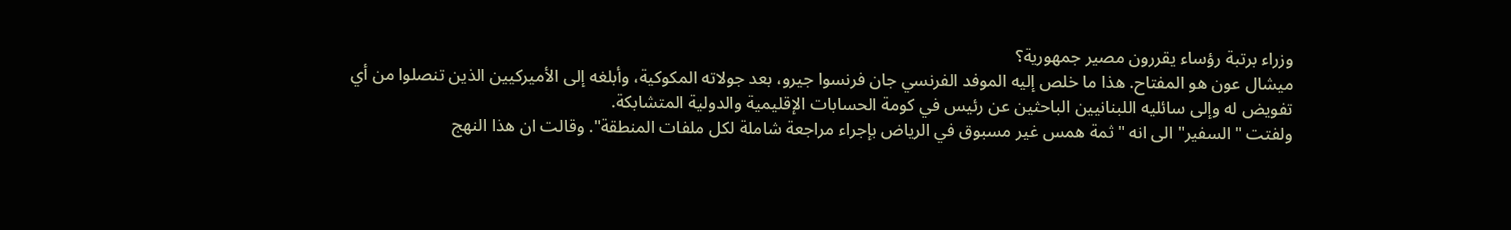وزراء برتبة رؤساء يقررون مصير جمهورية؟
ميشال عون هو المفتاح. هذا ما خلص إليه الموفد الفرنسي جان فرنسوا جيرو، بعد جولاته المكوكية، وأبلغه إلى الأميركيين الذين تنصلوا من أي تفويض له وإلى سائليه اللبنانيين الباحثين عن رئيس في كومة الحسابات الإقليمية والدولية المتشابكة.
ولفتت "السفير" الى انه "ثمة همس غير مسبوق في الرياض بإجراء مراجعة شاملة لكل ملفات المنطقة". وقالت ان هذا النهج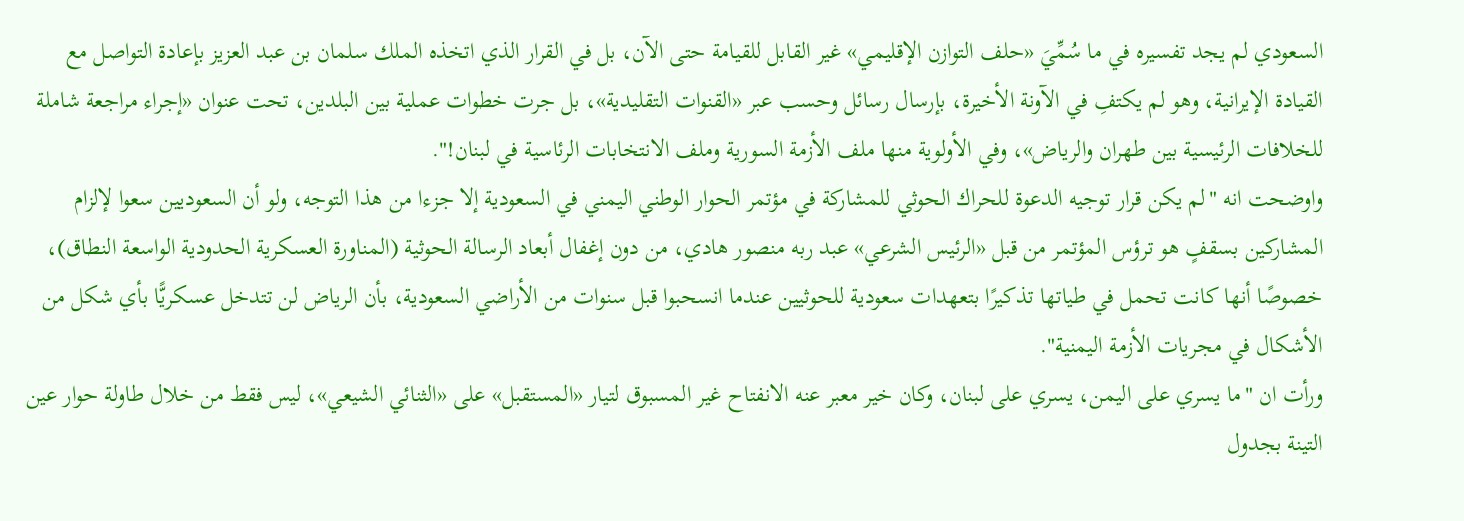السعودي لم يجد تفسيره في ما سُمِّيَ «حلف التوازن الإقليمي» غير القابل للقيامة حتى الآن، بل في القرار الذي اتخذه الملك سلمان بن عبد العزيز بإعادة التواصل مع القيادة الإيرانية، وهو لم يكتفِ في الآونة الأخيرة، بإرسال رسائل وحسب عبر «القنوات التقليدية»، بل جرت خطوات عملية بين البلدين، تحت عنوان «إجراء مراجعة شاملة للخلافات الرئيسية بين طهران والرياض»، وفي الأولوية منها ملف الأزمة السورية وملف الانتخابات الرئاسية في لبنان!".
واوضحت انه "لم يكن قرار توجيه الدعوة للحراك الحوثي للمشاركة في مؤتمر الحوار الوطني اليمني في السعودية إلا جزءا من هذا التوجه، ولو أن السعوديين سعوا لإلزام المشاركين بسقفٍ هو ترؤس المؤتمر من قبل «الرئيس الشرعي» عبد ربه منصور هادي، من دون إغفال أبعاد الرسالة الحوثية (المناورة العسكرية الحدودية الواسعة النطاق)، خصوصًا أنها كانت تحمل في طياتها تذكيرًا بتعهدات سعودية للحوثيين عندما انسحبوا قبل سنوات من الأراضي السعودية، بأن الرياض لن تتدخل عسكريًّا بأي شكل من الأشكال في مجريات الأزمة اليمنية".
ورأت ان "ما يسري على اليمن، يسري على لبنان، وكان خير معبر عنه الانفتاح غير المسبوق لتيار «المستقبل» على «الثنائي الشيعي»، ليس فقط من خلال طاولة حوار عين التينة بجدول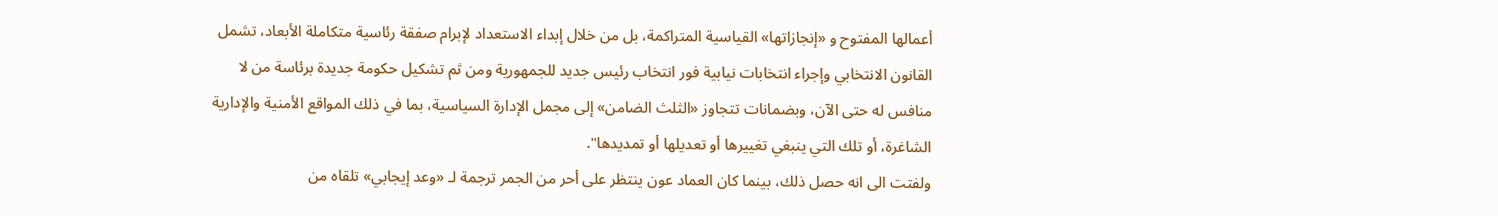أعمالها المفتوح و «إنجازاتها» القياسية المتراكمة، بل من خلال إبداء الاستعداد لإبرام صفقة رئاسية متكاملة الأبعاد، تشمل القانون الانتخابي وإجراء انتخابات نيابية فور انتخاب رئيس جديد للجمهورية ومن ثم تشكيل حكومة جديدة برئاسة من لا منافس له حتى الآن، وبضمانات تتجاوز «الثلث الضامن» إلى مجمل الإدارة السياسية، بما في ذلك المواقع الأمنية والإدارية الشاغرة، أو تلك التي ينبغي تغييرها أو تعديلها أو تمديدها".
ولفتت الى انه حصل ذلك، بينما كان العماد عون ينتظر على أحر من الجمر ترجمة لـ «وعد إيجابي» تلقاه من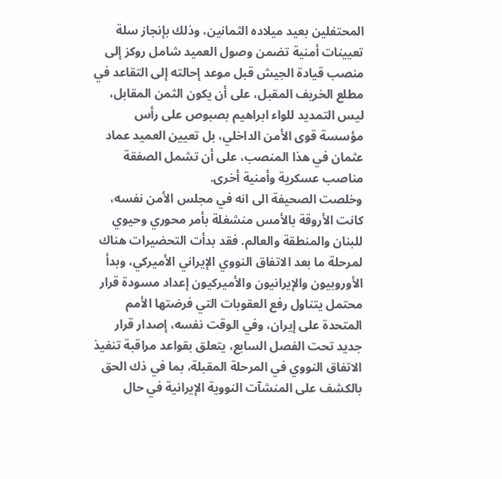المحتفلين بعيد ميلاده الثمانين، وذلك بإنجاز سلة تعيينات أمنية تضمن وصول العميد شامل روكز إلى منصب قيادة الجيش قبل موعد إحالته إلى التقاعد في مطلع الخريف المقبل، على أن يكون الثمن المقابل، ليس التمديد للواء ابراهيم بصبوص على رأس مؤسسة قوى الأمن الداخلي، بل تعيين العميد عماد عثمان في هذا المنصب، على أن تشمل الصفقة مناصب عسكرية وأمنية أخرى.
وخلصت الصحيفة الى انه في مجلس الأمن نفسه، كانت الأروقة بالأمس منشغلة بأمر محوري وحيوي للبنان والمنطقة والعالم. فقد بدأت التحضيرات هناك لمرحلة ما بعد الاتفاق النووي الإيراني الأميركي، وبدأ الأوروبيون والإيرانيون والأميركيون إعداد مسودة قرار محتمل يتناول رفع العقوبات التي فرضتها الأمم المتحدة على إيران، وفي الوقت نفسه، إصدار قرار جديد تحت الفصل السابع، يتعلق بقواعد مراقبة تنفيذ الاتفاق النووي في المرحلة المقبلة، بما في ذك الحق بالكشف على المنشآت النووية الإيرانية في حال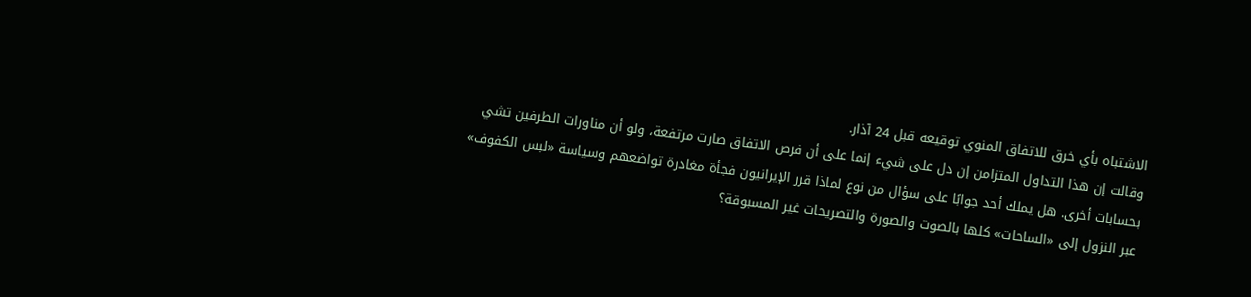الاشتباه بأي خرق للاتفاق المنوي توقيعه قبل 24 آذار.
وقالت إن هذا التداول المتزامن إن دل على شيء إنما على أن فرص الاتفاق صارت مرتفعة، ولو أن مناورات الطرفين تشي بحسابات أخرى. هل يملك أحد جوابًا على سؤال من نوع لماذا قرر الإيرانيون فجأة مغادرة تواضعهم وسياسة «لبس الكفوف» عبر النزول إلى «الساحات» كلها بالصوت والصورة والتصريحات غير المسبوقة؟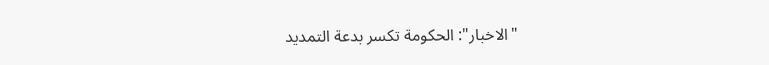"الاخبار": الحكومة تكسر بدعة التمديد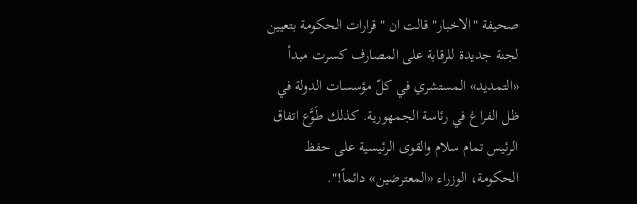صحيفة "الاخبار" قالت ان "قرارات الحكومة بتعيين لجنة جديدة للرقابة على المصارف كسرت مبدأ «التمديد» المستشري في كلّ مؤسسات الدولة في ظل الفراغ في رئاسة الجمهورية. كذلك طَوَّع اتفاق الرئيس تمام سلام والقوى الرئيسية على حفظ الحكومة، الوزراء «المعترضين» دائماً!".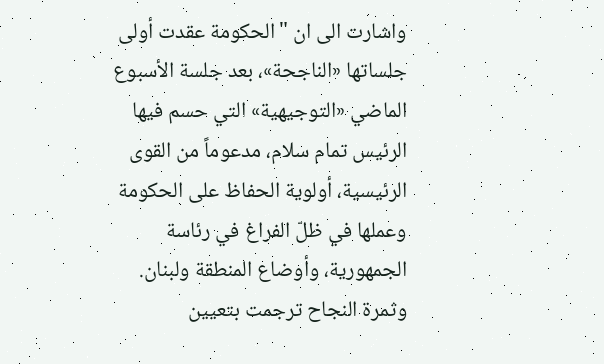واشارت الى ان "الحكومة عقدت أولى جلساتها «الناجحة»، بعد جلسة الأسبوع الماضي «التوجيهية» التي حسم فيها الرئيس تمام سلام، مدعوماً من القوى الرئيسية، أولوية الحفاظ على الحكومة وعملها في ظلّ الفراغ في رئاسة الجمهورية، وأوضاع المنطقة ولبنان. وثمرة النجاح ترجمت بتعيين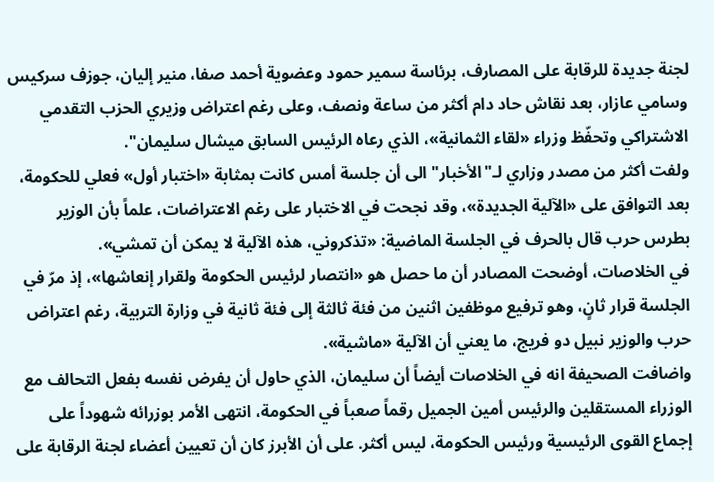لجنة جديدة للرقابة على المصارف، برئاسة سمير حمود وعضوية أحمد صفا، منير إليان، جوزف سركيس وسامي عازار، بعد نقاش حاد دام أكثر من ساعة ونصف، وعلى رغم اعتراض وزيري الحزب التقدمي الاشتراكي وتحفّظ وزراء «لقاء الثمانية»، الذي رعاه الرئيس السابق ميشال سليمان".
ولفت أكثر من مصدر وزاري لـ"الأخبار" الى أن جلسة أمس كانت بمثابة «اختبار أول» فعلي للحكومة، بعد التوافق على «الآلية الجديدة»، وقد نجحت في الاختبار على رغم الاعتراضات، علماً بأن الوزير بطرس حرب قال بالحرف في الجلسة الماضية: «تذكروني، هذه الآلية لا يمكن أن تمشي».
في الخلاصات، أوضحت المصادر أن ما حصل هو «انتصار لرئيس الحكومة ولقرار إنعاشها»، إذ مرّ في الجلسة قرار ثانٍ، وهو ترفيع موظفين اثنين من فئة ثالثة إلى فئة ثانية في وزارة التربية، رغم اعتراض حرب والوزير نبيل دو فريج، ما يعني أن الآلية «ماشية».
واضافت الصحيفة انه في الخلاصات أيضاً أن سليمان، الذي حاول أن يفرض نفسه بفعل التحالف مع الوزراء المستقلين والرئيس أمين الجميل رقماً صعباً في الحكومة، انتهى الأمر بوزرائه شهوداً على إجماع القوى الرئيسية ورئيس الحكومة، ليس أكثر. على أن الأبرز كان أن تعيين أعضاء لجنة الرقابة على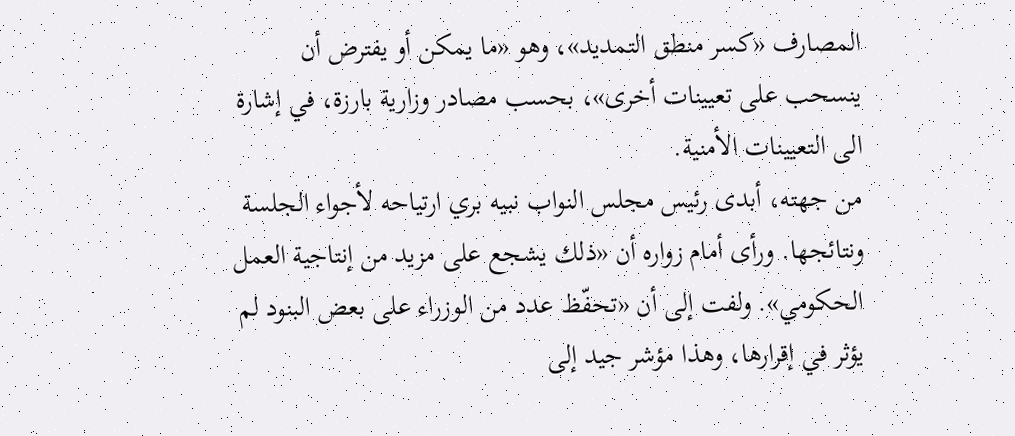المصارف «كسر منطق التمديد»، وهو «ما يمكن أو يفترض أن ينسحب على تعيينات أخرى»، بحسب مصادر وزارية بارزة، في إشارة الى التعيينات الأمنية.
من جهته، أبدى رئيس مجلس النواب نبيه بري ارتياحه لأجواء الجلسة ونتائجها. ورأى أمام زواره أن «ذلك يشجع على مزيد من إنتاجية العمل الحكومي». ولفت إلى أن «تحفّظ عدد من الوزراء على بعض البنود لم يؤثر في إقرارها، وهذا مؤشر جيد إلى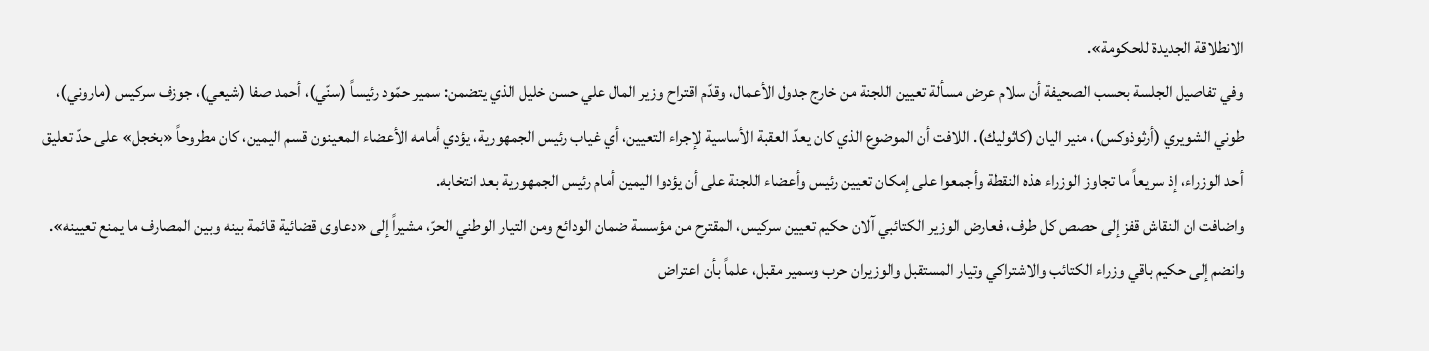الانطلاقة الجديدة للحكومة».
وفي تفاصيل الجلسة بحسب الصحيفة أن سلام عرض مسألة تعيين اللجنة من خارج جدول الأعمال، وقدّم اقتراح وزير المال علي حسن خليل الذي يتضمن: سمير حمّود رئيساً (سنّي)، أحمد صفا (شيعي)، جوزف سركيس (ماروني)، طوني الشويري (أرثوذوكس)، منير اليان (كاثوليك). اللافت أن الموضوع الذي كان يعدّ العقبة الأساسية لإجراء التعيين، أي غياب رئيس الجمهورية، يؤدي أمامه الأعضاء المعينون قسم اليمين، كان مطروحاً «بخجل» على حدّ تعليق أحد الوزراء، إذ سريعاً ما تجاوز الوزراء هذه النقطة وأجمعوا على إمكان تعيين رئيس وأعضاء اللجنة على أن يؤدوا اليمين أمام رئيس الجمهورية بعد انتخابه.
واضافت ان النقاش قفز إلى حصص كل طرف، فعارض الوزير الكتائبي آلان حكيم تعيين سركيس، المقترح من مؤسسة ضمان الودائع ومن التيار الوطني الحرّ، مشيراً إلى «دعاوى قضائية قائمة بينه وبين المصارف ما يمنع تعيينه». وانضم إلى حكيم باقي وزراء الكتائب والاشتراكي وتيار المستقبل والوزيران حرب وسمير مقبل، علماً بأن اعتراض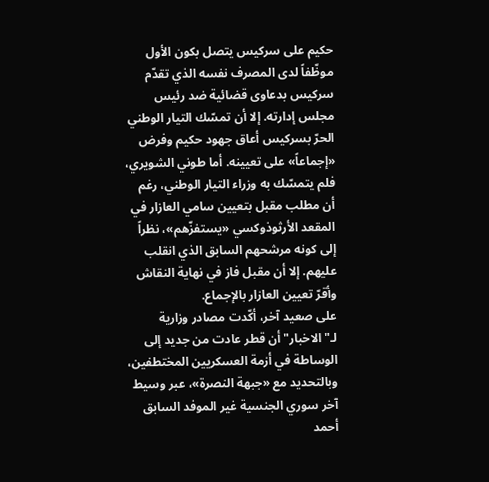حكيم على سركيس يتصل بكون الأول موظّفاً لدى المصرف نفسه الذي تقدّم سركيس بدعاوى قضائية ضد رئيس مجلس إدارته. إلا أن تمسّك التيار الوطني الحرّ بسركيس أعاق جهود حكيم وفرض «إجماعاً» على تعيينه. أما طوني الشويري، فلم يتمسّك به وزراء التيار الوطني، رغم أن مطلب مقبل بتعيين سامي العازار في المقعد الأرثوذوكسي «يستفزّهم»، نظراً إلى كونه مرشحهم السابق الذي انقلب عليهم. إلا أن مقبل فاز في نهاية النقاش وأقرّ تعيين العازار بالإجماع.
على صعيد آخر، أكّدت مصادر وزارية لـ"الاخبار" أن قطر عادت من جديد إلى الوساطة في أزمة العسكريين المختطفين، وبالتحديد مع «جبهة النصرة»، عبر وسيط آخر سوري الجنسية غير الموفد السابق أحمد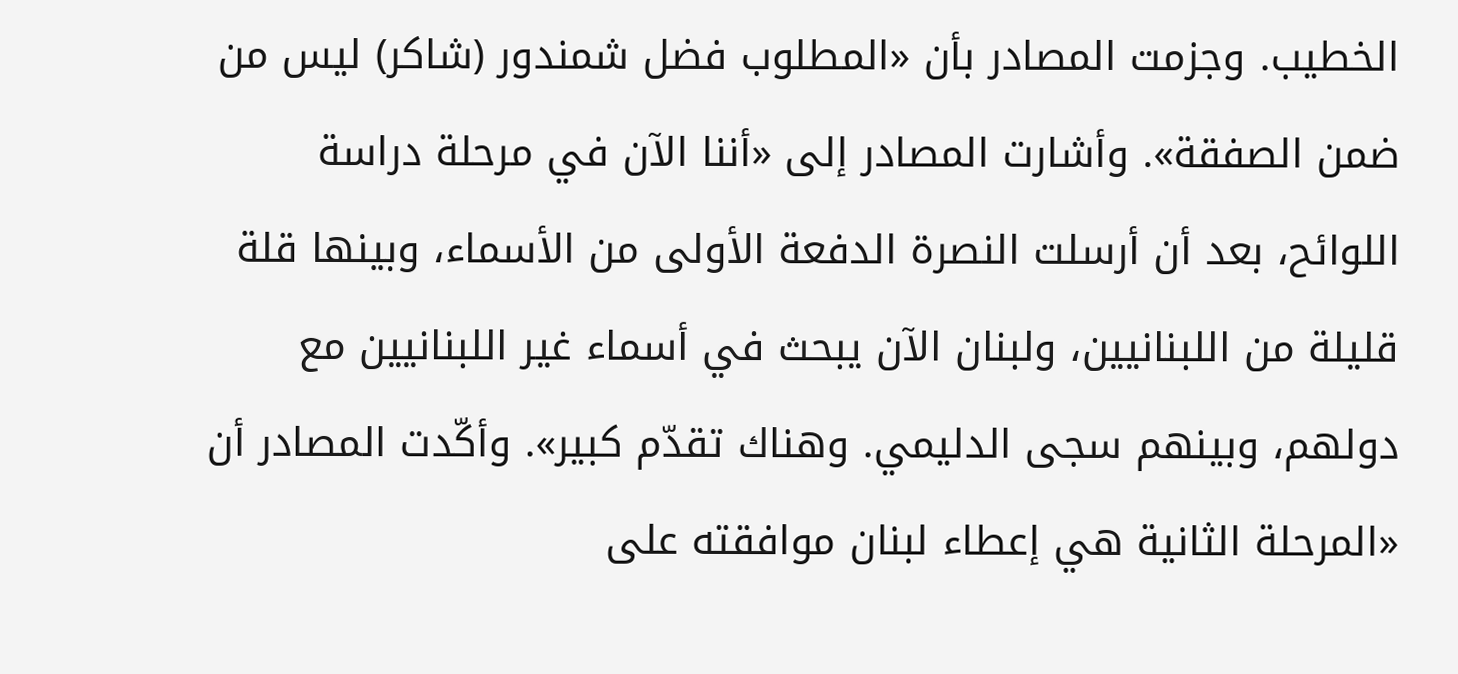الخطيب. وجزمت المصادر بأن «المطلوب فضل شمندور (شاكر) ليس من ضمن الصفقة». وأشارت المصادر إلى «أننا الآن في مرحلة دراسة اللوائح، بعد أن أرسلت النصرة الدفعة الأولى من الأسماء، وبينها قلة قليلة من اللبنانيين، ولبنان الآن يبحث في أسماء غير اللبنانيين مع دولهم، وبينهم سجى الدليمي. وهناك تقدّم كبير». وأكّدت المصادر أن «المرحلة الثانية هي إعطاء لبنان موافقته على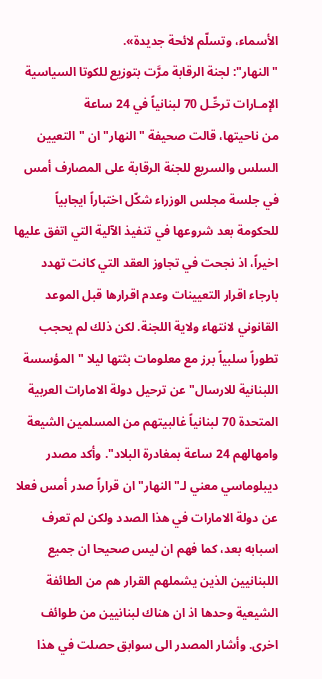الأسماء، وتسلّم لائحة جديدة».
"النهار": لجنة الرقابة مرَّت بتوزيع للكوتا السياسية الإمـارات ترحِّـل 70 لبنانياً في 24 ساعة
من ناحيتها، قالت صحيفة "النهار" ان "التعيين السلس والسريع للجنة الرقابة على المصارف أمس في جلسة مجلس الوزراء شكّل اختباراً ايجابياً للحكومة بعد شروعها في تنفيذ الآلية التي اتفق عليها اخيراً، اذ نجحت في تجاوز العقد التي كانت تهدد بارجاء اقرار التعيينات وعدم اقرارها قبل الموعد القانوني لانتهاء ولاية اللجنة. لكن ذلك لم يحجب تطوراً سلبياً برز مع معلومات بثتها ليلا "المؤسسة اللبنانية للارسال" عن ترحيل دولة الامارات العربية المتحدة 70 لبنانياً غالبيتهم من المسلمين الشيعة وامهالهم 24 ساعة بمغادرة البلاد". وأكد مصدر ديبلوماسي معني لـ"النهار" ان قراراً صدر أمس فعلا عن دولة الامارات في هذا الصدد ولكن لم تعرف اسبابه بعد، كما فهم ان ليس صحيحا ان جميع اللبنانيين الذين يشملهم القرار هم من الطائفة الشيعية وحدها اذ ان هناك لبنانيين من طوائف اخرى. وأشار المصدر الى سوابق حصلت في هذا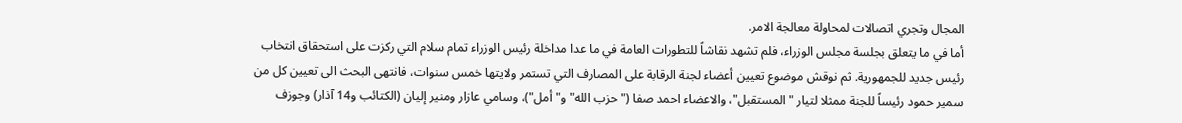المجال وتجري اتصالات لمحاولة معالجة الامر.
أما في ما يتعلق بجلسة مجلس الوزراء، فلم تشهد نقاشاً للتطورات العامة في ما عدا مداخلة رئيس الوزراء تمام سلام التي ركزت على استحقاق انتخاب رئيس جديد للجمهورية. ثم نوقش موضوع تعيين أعضاء لجنة الرقابة على المصارف التي تستمر ولايتها خمس سنوات، فانتهى البحث الى تعيين كل من سمير حمود رئيساً للجنة ممثلا لتيار "المستقبل"، والاعضاء احمد صفا ("حزب الله" و"أمل")، وسامي عازار ومنير إليان (الكتائب و14 آذار) وجوزف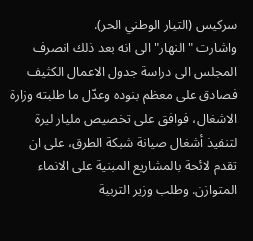سركيس (التيار الوطني الحر).
واشارت "النهار" الى انه بعد ذلك انصرف المجلس الى دراسة جدول الاعمال الكثيف فصادق على معظم بنوده وعدّل ما طلبته وزارة الاشغال، فوافق على تخصيص مليار ليرة لتنفيذ أشغال صيانة شبكة الطرق، على ان تقدم لائحة بالمشاريع المبنية على الانماء المتوازن. وطلب وزير التربية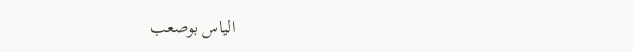الياس بوصعب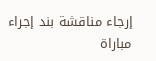إرجاء مناقشة بند إجراء مباراة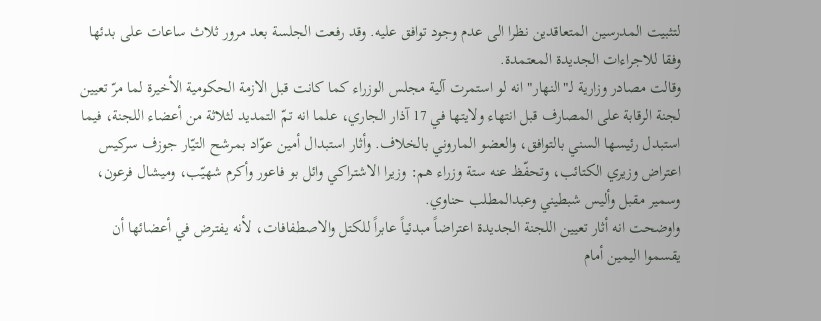لتثبيت المدرسين المتعاقدين نظرا الى عدم وجود توافق عليه. وقد رفعت الجلسة بعد مرور ثلاث ساعات على بدئها وفقا للاجراءات الجديدة المعتمدة.
وقالت مصادر وزارية لـ"النهار" انه لو استمرت آلية مجلس الوزراء كما كانت قبل الازمة الحكومية الأخيرة لما مرّ تعيين لجنة الرقابة على المصارف قبل انتهاء ولايتها في 17 آذار الجاري، علما انه تمّ التمديد لثلاثة من أعضاء اللجنة، فيما استبدل رئيسها السني بالتوافق، والعضو الماروني بالخلاف. وأثار استبدال أمين عوّاد بمرشح التيّار جوزف سركيس اعتراض وزيري الكتائب، وتحفّظ عنه ستة وزراء هم: وزيرا الاشتراكي وائل بو فاعور وأكرم شهيّب، وميشال فرعون، وسمير مقبل وأليس شبطيني وعبدالمطلب حناوي.
واوضحت انه أثار تعيين اللجنة الجديدة اعتراضاً مبدئياً عابراً للكتل والاصطفافات، لأنه يفترض في أعضائها أن يقسموا اليمين أمام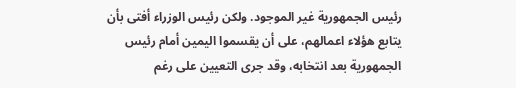رئيس الجمهورية غير الموجود. ولكن رئيس الوزراء أفتى بأن يتابع هؤلاء اعمالهم، على أن يقسموا اليمين أمام رئيس الجمهورية بعد انتخابه، وقد جرى التعيين على رغم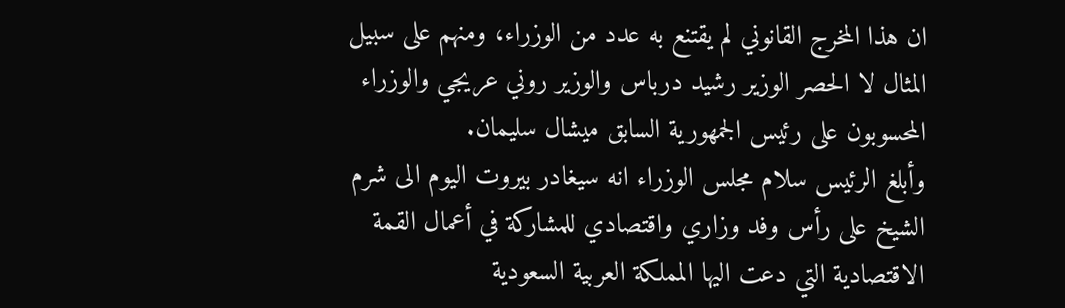ان هذا المخرج القانوني لم يقتنع به عدد من الوزراء، ومنهم على سبيل المثال لا الحصر الوزير رشيد درباس والوزير روني عريجي والوزراء المحسوبون على رئيس الجمهورية السابق ميشال سليمان.
وأبلغ الرئيس سلام مجلس الوزراء انه سيغادر بيروت اليوم الى شرم الشيخ على رأس وفد وزاري واقتصادي للمشاركة في أعمال القمة الاقتصادية التي دعت اليها المملكة العربية السعودية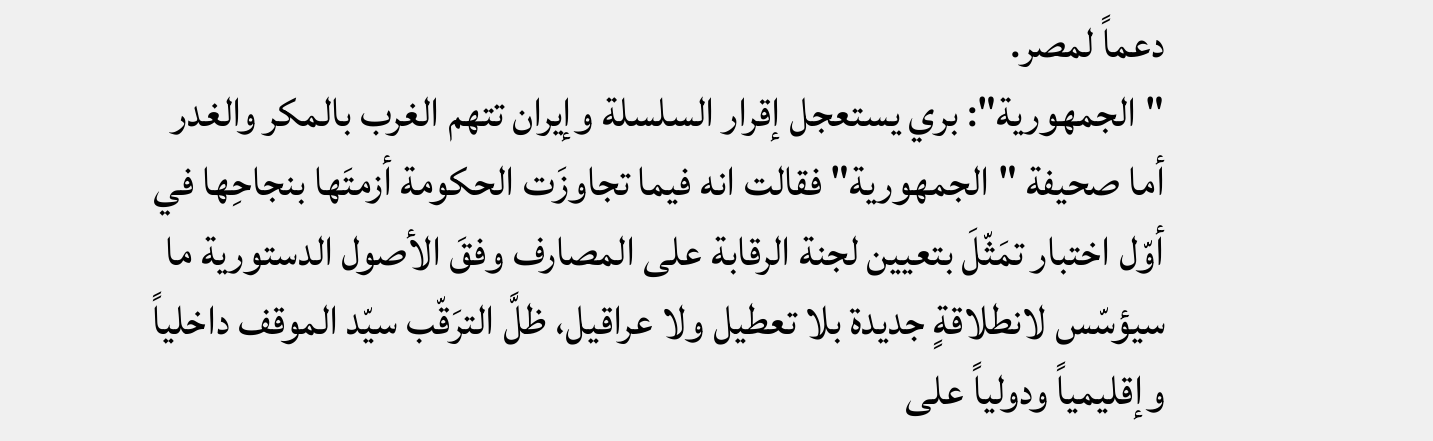دعماً لمصر.
"الجمهورية": بري يستعجل إقرار السلسلة وإيران تتهم الغرب بالمكر والغدر
أما صحيفة "الجمهورية" فقالت انه فيما تجاوزَت الحكومة أزمتَها بنجاحِها في أوّل اختبار تمَثّلَ بتعيين لجنة الرقابة على المصارف وفقَ الأصول الدستورية ما سيؤسّس لانطلاقةٍ جديدة بلا تعطيل ولا عراقيل، ظلَّ الترَقّب سيّد الموقف داخلياً وإقليمياً ودولياً على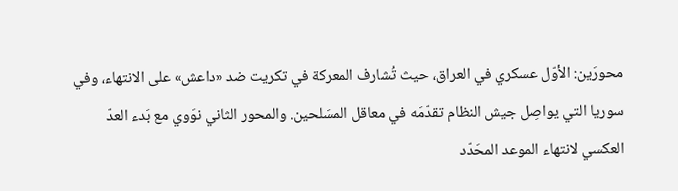محورَين: الأوّل عسكري في العراق، حيث تُشارف المعركة في تكريت ضد «داعش» على الانتهاء، وفي سوريا التي يواصِل جيش النظام تقدّمَه في معاقل المسَلحين. والمحور الثاني نوَوي مع بَدء العدّ العكسي لانتهاء الموعد المحَدّد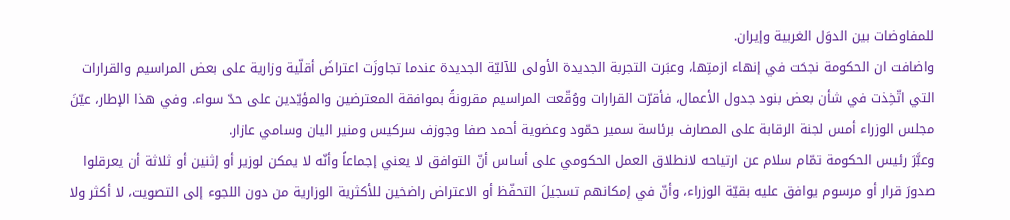للمفاوضات بين الدوَل الغربية وإيران.
واضافت ان الحكومة نجحَت في إنهاء ازمتِها، وعبَرت التجربة الجديدة الأولى للآليّة الجديدة عندما تجاوزَت اعتراضَ أقلّية وزارية على بعض المراسيم والقرارات التي اتّخِذت في شأن بعض بنود جدول الأعمال، فأقرّت القرارات ووُقّعت المراسيم مقرونةً بموافقة المعترضين والمؤيّدين على حدّ سواء. وفي هذا الإطار، عيّنَ مجلس الوزراء أمس لجنة الرقابة على المصارف برئاسة سمير حمّود وعضوية أحمد صفا وجوزف سركيس ومنير اليان وسامي عازار.
وعبَّرَ رئيس الحكومة تمّام سلام عن ارتياحه لانطلاق العمل الحكومي على أساس أنّ التوافق لا يعني إجماعاً وأنّه لا يمكن لوزير أو إثنين أو ثلاثة أن يعرقلوا صدورَ قرار أو مرسوم يوافق عليه بقيّة الوزراء، وأنّ في إمكانهم تسجيلَ التحفّظ أو الاعتراض راضخين للأكثرية الوزارية من دون اللجوء إلى التصويت، لا أكثر ولا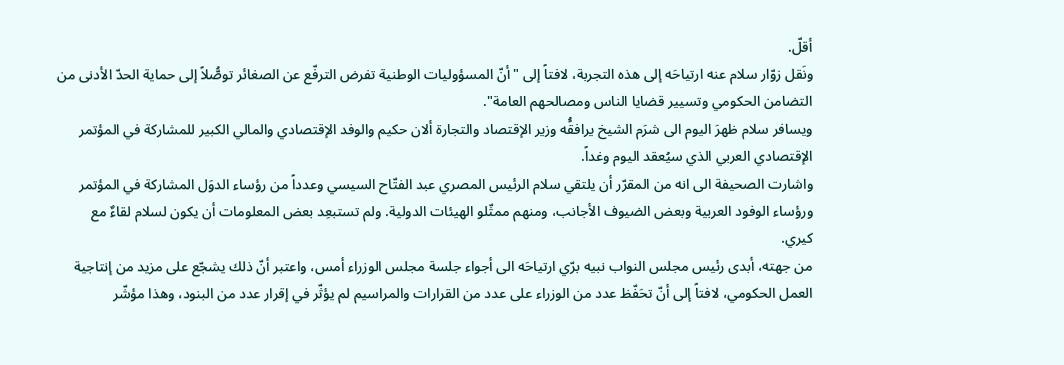أقلّ.
ونَقل زوّار سلام عنه ارتياحَه إلى هذه التجربة، لافتاً إلى "أنّ المسؤوليات الوطنية تفرض الترفّع عن الصغائر توصُّلاً إلى حماية الحدّ الأدنى من التضامن الحكومي وتسيير قضايا الناس ومصالحهم العامة".
ويسافر سلام ظهرَ اليوم الى شرَم الشيخ يرافقًُه وزير الإقتصاد والتجارة ألان حكيم والوفد الإقتصادي والمالي الكبير للمشاركة في المؤتمر الإقتصادي العربي الذي سيُعقد اليوم وغداً.
واشارت الصحيفة الى انه من المقرّر أن يلتقي سلام الرئيس المصري عبد الفتّاح السيسي وعدداً من رؤساء الدوَل المشاركة في المؤتمر ورؤساء الوفود العربية وبعض الضيوف الأجانب، ومنهم ممثّلو الهيئات الدولية. ولم تستبعِد بعض المعلومات أن يكون لسلام لقاءٌ مع كيري.
من جهته، أبدى رئيس مجلس النواب نبيه برّي ارتياحَه الى أجواء جلسة مجلس الوزراء أمس، واعتبر أنّ ذلك يشجّع على مزيد من إنتاجية العمل الحكومي، لافتاً إلى أنّ تحَفّظ عدد من الوزراء على عدد من القرارات والمراسيم لم يؤثّر في إقرار عدد من البنود، وهذا مؤشّر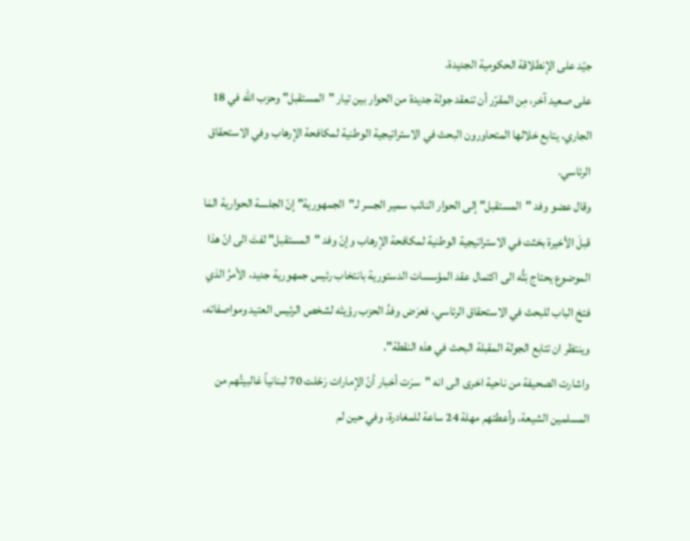جيّد على الإنطلاقة الحكومية الجديدة.
على صعيد آخر، مِن المقرّر أن تنعقد جولة جديدة من الحوار بين تيار "المستقبل" وحزب الله في 18 الجاري، يتابع خلالها المتحاورون البحث في الاستراتيجية الوطنية لمكافحة الإرهاب وفي الاستحقاق الرئاسي.
وقال عضو وفد "المستقبل" إلى الحوار النائب سمير الجسر لـ"الجمهورية" إنّ الجلسة الحوارية المَا قبلَ الأخيرة بحَثت في الاستراتيجية الوطنية لمكافحة الإرهاب وإنّ وفد "المستقبل" لفتَ الى انّ هذا الموضوع يحتاج بَتُّه الى اكتمال عقد المؤسسات الدستورية بانتخاب رئيس جمهورية جديد، الأمرُ الذي فتحَ الباب للبحث في الاستحقاق الرئاسي، فعرَض وفدُ الحزب رؤيتَه لشخص الرئيس العتيد ومواصفاته، وينتظر ان تتابع الجولة المقبلة البحث في هذه النقطة".
واشارت الصحيفة من ناحية اخرى الى انه "سرَت أخبار أنّ الإمارات رَحّلت 70 لبنانياً غالبيتُهم من المسلمين الشيعة، وأعطتهم مهلة 24 ساعة للمغادرة، وفي حين لم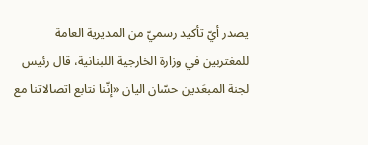يصدر أيّ تأكيد رسميّ من المديرية العامة للمغتربين في وزارة الخارجية اللبنانية، قال رئيس لجنة المبعَدين حسّان اليان «إنّنا نتابع اتصالاتنا مع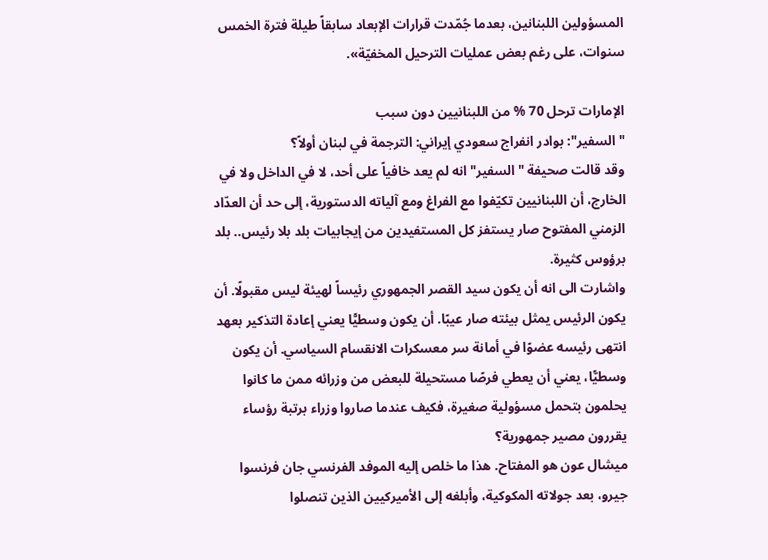المسؤولين اللبنانين، بعدما جُمّدت قرارات الإبعاد سابقاً طيلة فترة الخمس سنوات، على رغم بعض عمليات الترحيل المخفيّة».

الإمارات ترحل 70 % من اللبنانيين دون سبب
"السفير": بوادر انفراج سعودي إيراني: الترجمة في لبنان أولاً؟
وقد قالت صحيفة "السفير" انه لم يعد خافياً على أحد، لا في الداخل ولا في الخارج، أن اللبنانيين تكيّفوا مع الفراغ ومع آلياته الدستورية، إلى حد أن العدّاد الزمني المفتوح صار يستفز كل المستفيدين من إيجابيات بلد بلا رئيس.. بلد برؤوس كثيرة.
واشارت الى انه أن يكون سيد القصر الجمهوري رئيساً لهيئة ليس مقبولًا. أن يكون الرئيس يمثل بيئته صار عيبًا. أن يكون وسطيًّا يعني إعادة التذكير بعهد انتهى رئيسه عضوًا في أمانة سر معسكرات الانقسام السياسي. أن يكون وسطيًّا، يعني أن يعطي فرصًا مستحيلة للبعض من وزرائه ممن ما كانوا يحلمون بتحمل مسؤولية صغيرة، فكيف عندما صاروا وزراء برتبة رؤساء يقررون مصير جمهورية؟
ميشال عون هو المفتاح. هذا ما خلص إليه الموفد الفرنسي جان فرنسوا جيرو، بعد جولاته المكوكية، وأبلغه إلى الأميركيين الذين تنصلوا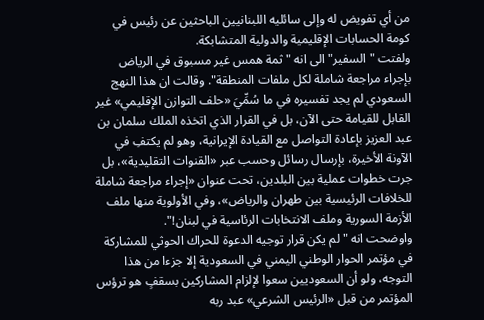من أي تفويض له وإلى سائليه اللبنانيين الباحثين عن رئيس في كومة الحسابات الإقليمية والدولية المتشابكة.
ولفتت "السفير" الى انه "ثمة همس غير مسبوق في الرياض بإجراء مراجعة شاملة لكل ملفات المنطقة". وقالت ان هذا النهج السعودي لم يجد تفسيره في ما سُمِّيَ «حلف التوازن الإقليمي» غير القابل للقيامة حتى الآن، بل في القرار الذي اتخذه الملك سلمان بن عبد العزيز بإعادة التواصل مع القيادة الإيرانية، وهو لم يكتفِ في الآونة الأخيرة، بإرسال رسائل وحسب عبر «القنوات التقليدية»، بل جرت خطوات عملية بين البلدين، تحت عنوان «إجراء مراجعة شاملة للخلافات الرئيسية بين طهران والرياض»، وفي الأولوية منها ملف الأزمة السورية وملف الانتخابات الرئاسية في لبنان!".
واوضحت انه "لم يكن قرار توجيه الدعوة للحراك الحوثي للمشاركة في مؤتمر الحوار الوطني اليمني في السعودية إلا جزءا من هذا التوجه، ولو أن السعوديين سعوا لإلزام المشاركين بسقفٍ هو ترؤس المؤتمر من قبل «الرئيس الشرعي» عبد ربه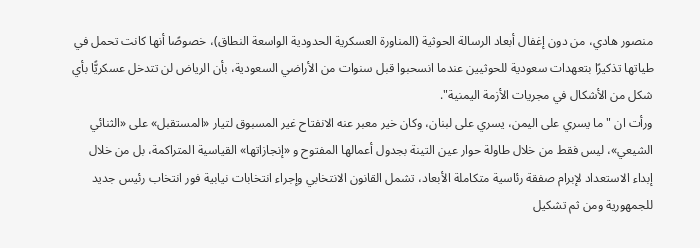منصور هادي، من دون إغفال أبعاد الرسالة الحوثية (المناورة العسكرية الحدودية الواسعة النطاق)، خصوصًا أنها كانت تحمل في طياتها تذكيرًا بتعهدات سعودية للحوثيين عندما انسحبوا قبل سنوات من الأراضي السعودية، بأن الرياض لن تتدخل عسكريًّا بأي شكل من الأشكال في مجريات الأزمة اليمنية".
ورأت ان "ما يسري على اليمن، يسري على لبنان، وكان خير معبر عنه الانفتاح غير المسبوق لتيار «المستقبل» على «الثنائي الشيعي»، ليس فقط من خلال طاولة حوار عين التينة بجدول أعمالها المفتوح و «إنجازاتها» القياسية المتراكمة، بل من خلال إبداء الاستعداد لإبرام صفقة رئاسية متكاملة الأبعاد، تشمل القانون الانتخابي وإجراء انتخابات نيابية فور انتخاب رئيس جديد للجمهورية ومن ثم تشكيل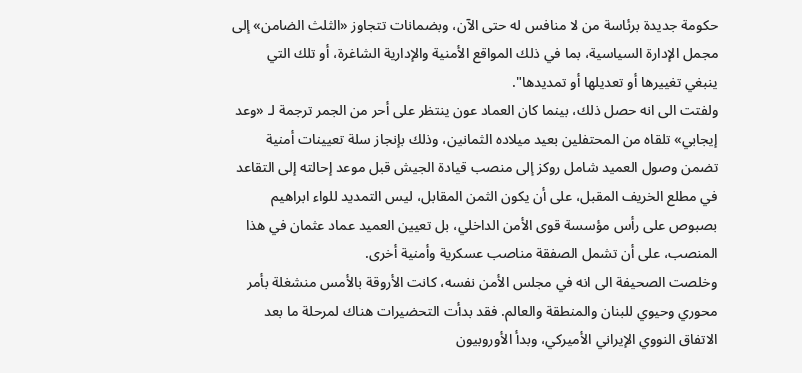حكومة جديدة برئاسة من لا منافس له حتى الآن، وبضمانات تتجاوز «الثلث الضامن» إلى مجمل الإدارة السياسية، بما في ذلك المواقع الأمنية والإدارية الشاغرة، أو تلك التي ينبغي تغييرها أو تعديلها أو تمديدها".
ولفتت الى انه حصل ذلك، بينما كان العماد عون ينتظر على أحر من الجمر ترجمة لـ «وعد إيجابي» تلقاه من المحتفلين بعيد ميلاده الثمانين، وذلك بإنجاز سلة تعيينات أمنية تضمن وصول العميد شامل روكز إلى منصب قيادة الجيش قبل موعد إحالته إلى التقاعد في مطلع الخريف المقبل، على أن يكون الثمن المقابل، ليس التمديد للواء ابراهيم بصبوص على رأس مؤسسة قوى الأمن الداخلي، بل تعيين العميد عماد عثمان في هذا المنصب، على أن تشمل الصفقة مناصب عسكرية وأمنية أخرى.
وخلصت الصحيفة الى انه في مجلس الأمن نفسه، كانت الأروقة بالأمس منشغلة بأمر محوري وحيوي للبنان والمنطقة والعالم. فقد بدأت التحضيرات هناك لمرحلة ما بعد الاتفاق النووي الإيراني الأميركي، وبدأ الأوروبيون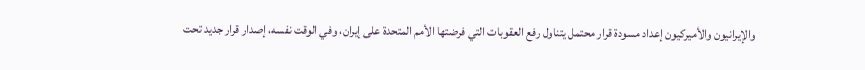والإيرانيون والأميركيون إعداد مسودة قرار محتمل يتناول رفع العقوبات التي فرضتها الأمم المتحدة على إيران، وفي الوقت نفسه، إصدار قرار جديد تحت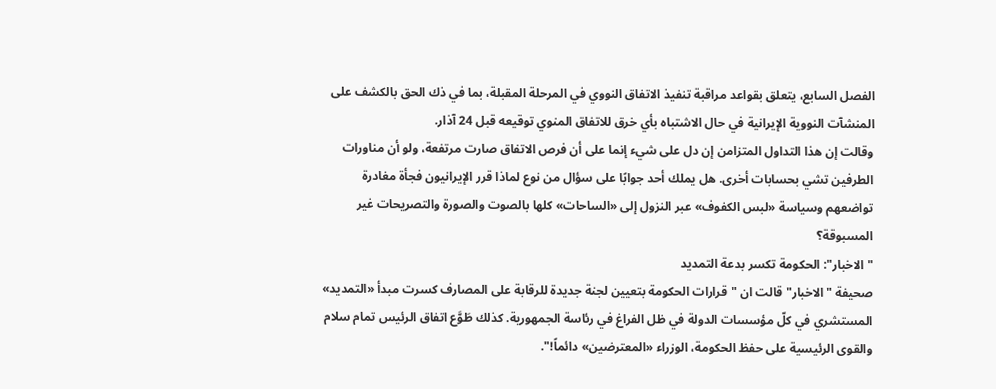الفصل السابع، يتعلق بقواعد مراقبة تنفيذ الاتفاق النووي في المرحلة المقبلة، بما في ذك الحق بالكشف على المنشآت النووية الإيرانية في حال الاشتباه بأي خرق للاتفاق المنوي توقيعه قبل 24 آذار.
وقالت إن هذا التداول المتزامن إن دل على شيء إنما على أن فرص الاتفاق صارت مرتفعة، ولو أن مناورات الطرفين تشي بحسابات أخرى. هل يملك أحد جوابًا على سؤال من نوع لماذا قرر الإيرانيون فجأة مغادرة تواضعهم وسياسة «لبس الكفوف» عبر النزول إلى «الساحات» كلها بالصوت والصورة والتصريحات غير المسبوقة؟
"الاخبار": الحكومة تكسر بدعة التمديد
صحيفة "الاخبار" قالت ان "قرارات الحكومة بتعيين لجنة جديدة للرقابة على المصارف كسرت مبدأ «التمديد» المستشري في كلّ مؤسسات الدولة في ظل الفراغ في رئاسة الجمهورية. كذلك طَوَّع اتفاق الرئيس تمام سلام والقوى الرئيسية على حفظ الحكومة، الوزراء «المعترضين» دائماً!".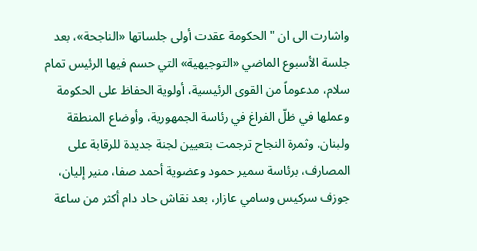واشارت الى ان "الحكومة عقدت أولى جلساتها «الناجحة»، بعد جلسة الأسبوع الماضي «التوجيهية» التي حسم فيها الرئيس تمام سلام، مدعوماً من القوى الرئيسية، أولوية الحفاظ على الحكومة وعملها في ظلّ الفراغ في رئاسة الجمهورية، وأوضاع المنطقة ولبنان. وثمرة النجاح ترجمت بتعيين لجنة جديدة للرقابة على المصارف، برئاسة سمير حمود وعضوية أحمد صفا، منير إليان، جوزف سركيس وسامي عازار، بعد نقاش حاد دام أكثر من ساعة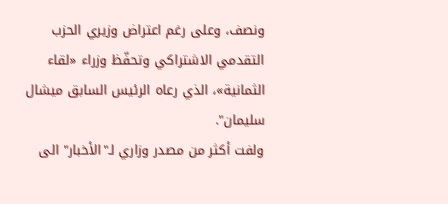ونصف، وعلى رغم اعتراض وزيري الحزب التقدمي الاشتراكي وتحفّظ وزراء «لقاء الثمانية»، الذي رعاه الرئيس السابق ميشال سليمان".
ولفت أكثر من مصدر وزاري لـ"الأخبار" الى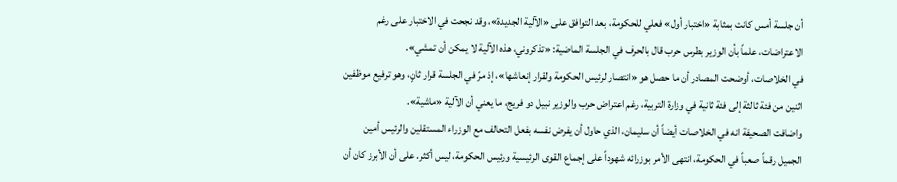أن جلسة أمس كانت بمثابة «اختبار أول» فعلي للحكومة، بعد التوافق على «الآلية الجديدة»، وقد نجحت في الاختبار على رغم الاعتراضات، علماً بأن الوزير بطرس حرب قال بالحرف في الجلسة الماضية: «تذكروني، هذه الآلية لا يمكن أن تمشي».
في الخلاصات، أوضحت المصادر أن ما حصل هو «انتصار لرئيس الحكومة ولقرار إنعاشها»، إذ مرّ في الجلسة قرار ثانٍ، وهو ترفيع موظفين اثنين من فئة ثالثة إلى فئة ثانية في وزارة التربية، رغم اعتراض حرب والوزير نبيل دو فريج، ما يعني أن الآلية «ماشية».
واضافت الصحيفة انه في الخلاصات أيضاً أن سليمان، الذي حاول أن يفرض نفسه بفعل التحالف مع الوزراء المستقلين والرئيس أمين الجميل رقماً صعباً في الحكومة، انتهى الأمر بوزرائه شهوداً على إجماع القوى الرئيسية ورئيس الحكومة، ليس أكثر. على أن الأبرز كان أن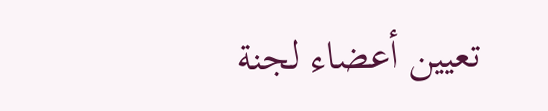تعيين أعضاء لجنة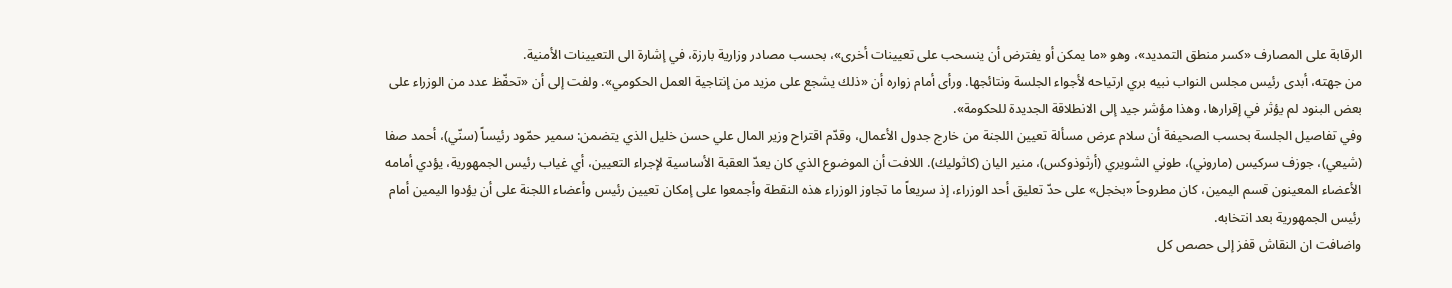الرقابة على المصارف «كسر منطق التمديد»، وهو «ما يمكن أو يفترض أن ينسحب على تعيينات أخرى»، بحسب مصادر وزارية بارزة، في إشارة الى التعيينات الأمنية.
من جهته، أبدى رئيس مجلس النواب نبيه بري ارتياحه لأجواء الجلسة ونتائجها. ورأى أمام زواره أن «ذلك يشجع على مزيد من إنتاجية العمل الحكومي». ولفت إلى أن «تحفّظ عدد من الوزراء على بعض البنود لم يؤثر في إقرارها، وهذا مؤشر جيد إلى الانطلاقة الجديدة للحكومة».
وفي تفاصيل الجلسة بحسب الصحيفة أن سلام عرض مسألة تعيين اللجنة من خارج جدول الأعمال، وقدّم اقتراح وزير المال علي حسن خليل الذي يتضمن: سمير حمّود رئيساً (سنّي)، أحمد صفا (شيعي)، جوزف سركيس (ماروني)، طوني الشويري (أرثوذوكس)، منير اليان (كاثوليك). اللافت أن الموضوع الذي كان يعدّ العقبة الأساسية لإجراء التعيين، أي غياب رئيس الجمهورية، يؤدي أمامه الأعضاء المعينون قسم اليمين، كان مطروحاً «بخجل» على حدّ تعليق أحد الوزراء، إذ سريعاً ما تجاوز الوزراء هذه النقطة وأجمعوا على إمكان تعيين رئيس وأعضاء اللجنة على أن يؤدوا اليمين أمام رئيس الجمهورية بعد انتخابه.
واضافت ان النقاش قفز إلى حصص كل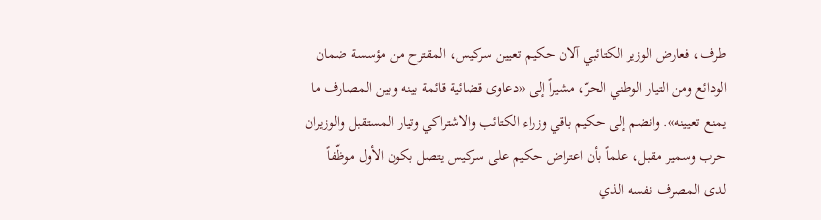طرف، فعارض الوزير الكتائبي آلان حكيم تعيين سركيس، المقترح من مؤسسة ضمان الودائع ومن التيار الوطني الحرّ، مشيراً إلى «دعاوى قضائية قائمة بينه وبين المصارف ما يمنع تعيينه». وانضم إلى حكيم باقي وزراء الكتائب والاشتراكي وتيار المستقبل والوزيران حرب وسمير مقبل، علماً بأن اعتراض حكيم على سركيس يتصل بكون الأول موظّفاً لدى المصرف نفسه الذي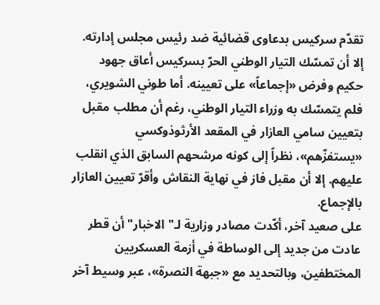تقدّم سركيس بدعاوى قضائية ضد رئيس مجلس إدارته. إلا أن تمسّك التيار الوطني الحرّ بسركيس أعاق جهود حكيم وفرض «إجماعاً» على تعيينه. أما طوني الشويري، فلم يتمسّك به وزراء التيار الوطني، رغم أن مطلب مقبل بتعيين سامي العازار في المقعد الأرثوذوكسي «يستفزّهم»، نظراً إلى كونه مرشحهم السابق الذي انقلب عليهم. إلا أن مقبل فاز في نهاية النقاش وأقرّ تعيين العازار بالإجماع.
على صعيد آخر، أكّدت مصادر وزارية لـ"الاخبار" أن قطر عادت من جديد إلى الوساطة في أزمة العسكريين المختطفين، وبالتحديد مع «جبهة النصرة»، عبر وسيط آخر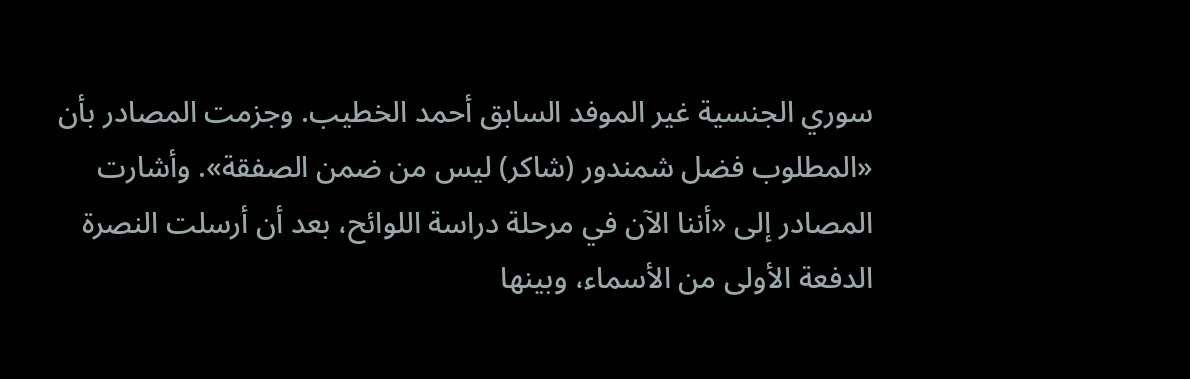سوري الجنسية غير الموفد السابق أحمد الخطيب. وجزمت المصادر بأن «المطلوب فضل شمندور (شاكر) ليس من ضمن الصفقة». وأشارت المصادر إلى «أننا الآن في مرحلة دراسة اللوائح، بعد أن أرسلت النصرة الدفعة الأولى من الأسماء، وبينها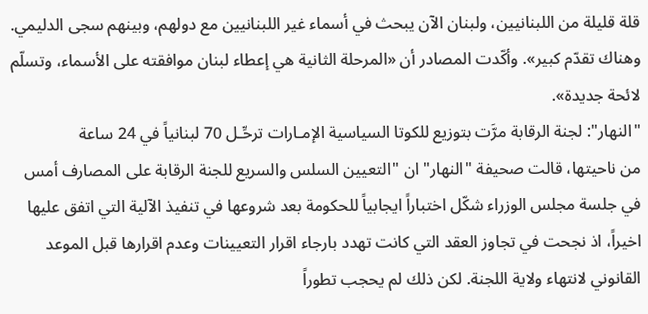قلة قليلة من اللبنانيين، ولبنان الآن يبحث في أسماء غير اللبنانيين مع دولهم، وبينهم سجى الدليمي. وهناك تقدّم كبير». وأكّدت المصادر أن «المرحلة الثانية هي إعطاء لبنان موافقته على الأسماء، وتسلّم لائحة جديدة».
"النهار": لجنة الرقابة مرَّت بتوزيع للكوتا السياسية الإمـارات ترحِّـل 70 لبنانياً في 24 ساعة
من ناحيتها، قالت صحيفة "النهار" ان "التعيين السلس والسريع للجنة الرقابة على المصارف أمس في جلسة مجلس الوزراء شكّل اختباراً ايجابياً للحكومة بعد شروعها في تنفيذ الآلية التي اتفق عليها اخيراً، اذ نجحت في تجاوز العقد التي كانت تهدد بارجاء اقرار التعيينات وعدم اقرارها قبل الموعد القانوني لانتهاء ولاية اللجنة. لكن ذلك لم يحجب تطوراً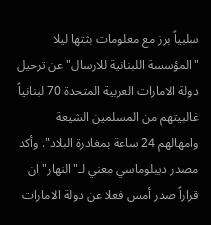سلبياً برز مع معلومات بثتها ليلا "المؤسسة اللبنانية للارسال" عن ترحيل دولة الامارات العربية المتحدة 70 لبنانياً غالبيتهم من المسلمين الشيعة وامهالهم 24 ساعة بمغادرة البلاد". وأكد مصدر ديبلوماسي معني لـ"النهار" ان قراراً صدر أمس فعلا عن دولة الامارات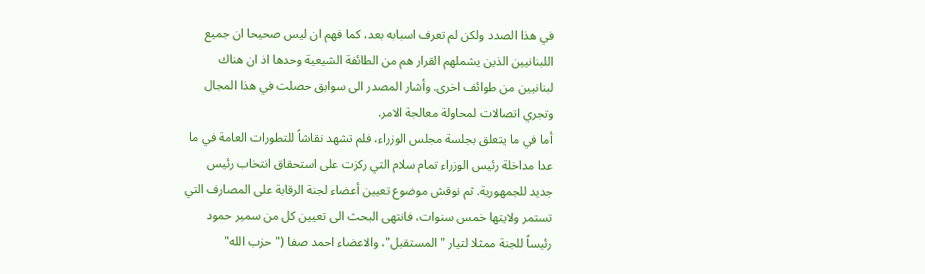في هذا الصدد ولكن لم تعرف اسبابه بعد، كما فهم ان ليس صحيحا ان جميع اللبنانيين الذين يشملهم القرار هم من الطائفة الشيعية وحدها اذ ان هناك لبنانيين من طوائف اخرى. وأشار المصدر الى سوابق حصلت في هذا المجال وتجري اتصالات لمحاولة معالجة الامر.
أما في ما يتعلق بجلسة مجلس الوزراء، فلم تشهد نقاشاً للتطورات العامة في ما عدا مداخلة رئيس الوزراء تمام سلام التي ركزت على استحقاق انتخاب رئيس جديد للجمهورية. ثم نوقش موضوع تعيين أعضاء لجنة الرقابة على المصارف التي تستمر ولايتها خمس سنوات، فانتهى البحث الى تعيين كل من سمير حمود رئيساً للجنة ممثلا لتيار "المستقبل"، والاعضاء احمد صفا ("حزب الله"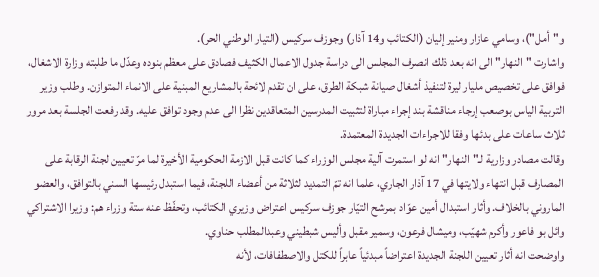و"أمل")، وسامي عازار ومنير إليان (الكتائب و14 آذار) وجوزف سركيس (التيار الوطني الحر).
واشارت "النهار" الى انه بعد ذلك انصرف المجلس الى دراسة جدول الاعمال الكثيف فصادق على معظم بنوده وعدّل ما طلبته وزارة الاشغال، فوافق على تخصيص مليار ليرة لتنفيذ أشغال صيانة شبكة الطرق، على ان تقدم لائحة بالمشاريع المبنية على الانماء المتوازن. وطلب وزير التربية الياس بوصعب إرجاء مناقشة بند إجراء مباراة لتثبيت المدرسين المتعاقدين نظرا الى عدم وجود توافق عليه. وقد رفعت الجلسة بعد مرور ثلاث ساعات على بدئها وفقا للاجراءات الجديدة المعتمدة.
وقالت مصادر وزارية لـ"النهار" انه لو استمرت آلية مجلس الوزراء كما كانت قبل الازمة الحكومية الأخيرة لما مرّ تعيين لجنة الرقابة على المصارف قبل انتهاء ولايتها في 17 آذار الجاري، علما انه تمّ التمديد لثلاثة من أعضاء اللجنة، فيما استبدل رئيسها السني بالتوافق، والعضو الماروني بالخلاف. وأثار استبدال أمين عوّاد بمرشح التيّار جوزف سركيس اعتراض وزيري الكتائب، وتحفّظ عنه ستة وزراء هم: وزيرا الاشتراكي وائل بو فاعور وأكرم شهيّب، وميشال فرعون، وسمير مقبل وأليس شبطيني وعبدالمطلب حناوي.
واوضحت انه أثار تعيين اللجنة الجديدة اعتراضاً مبدئياً عابراً للكتل والاصطفافات، لأنه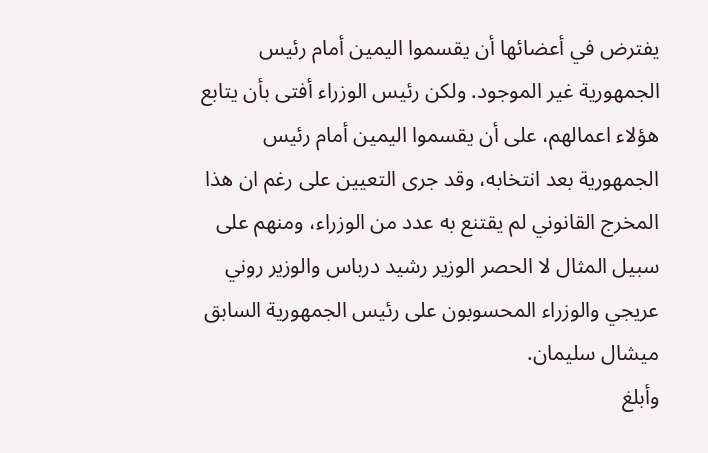يفترض في أعضائها أن يقسموا اليمين أمام رئيس الجمهورية غير الموجود. ولكن رئيس الوزراء أفتى بأن يتابع هؤلاء اعمالهم، على أن يقسموا اليمين أمام رئيس الجمهورية بعد انتخابه، وقد جرى التعيين على رغم ان هذا المخرج القانوني لم يقتنع به عدد من الوزراء، ومنهم على سبيل المثال لا الحصر الوزير رشيد درباس والوزير روني عريجي والوزراء المحسوبون على رئيس الجمهورية السابق ميشال سليمان.
وأبلغ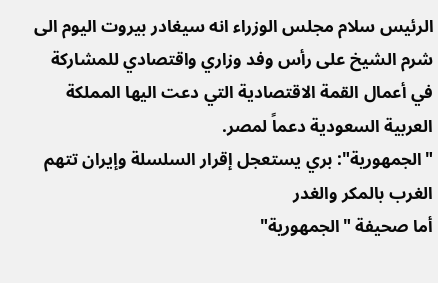الرئيس سلام مجلس الوزراء انه سيغادر بيروت اليوم الى شرم الشيخ على رأس وفد وزاري واقتصادي للمشاركة في أعمال القمة الاقتصادية التي دعت اليها المملكة العربية السعودية دعماً لمصر.
"الجمهورية": بري يستعجل إقرار السلسلة وإيران تتهم الغرب بالمكر والغدر
أما صحيفة "الجمهورية"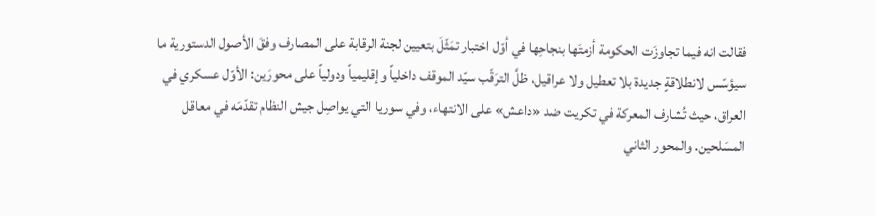فقالت انه فيما تجاوزَت الحكومة أزمتَها بنجاحِها في أوّل اختبار تمَثّلَ بتعيين لجنة الرقابة على المصارف وفقَ الأصول الدستورية ما سيؤسّس لانطلاقةٍ جديدة بلا تعطيل ولا عراقيل، ظلَّ الترَقّب سيّد الموقف داخلياً وإقليمياً ودولياً على محورَين: الأوّل عسكري في العراق، حيث تُشارف المعركة في تكريت ضد «داعش» على الانتهاء، وفي سوريا التي يواصِل جيش النظام تقدّمَه في معاقل المسَلحين. والمحور الثاني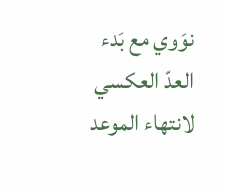نوَوي مع بَدء العدّ العكسي لانتهاء الموعد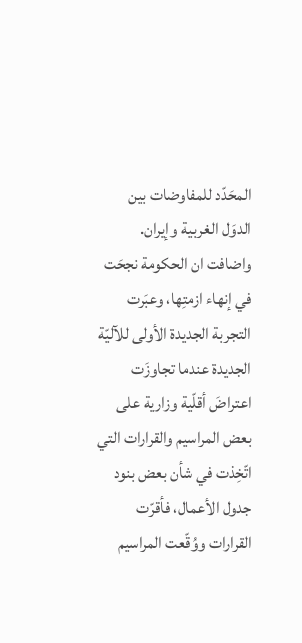المحَدّد للمفاوضات بين الدوَل الغربية وإيران.
واضافت ان الحكومة نجحَت في إنهاء ازمتِها، وعبَرت التجربة الجديدة الأولى للآليّة الجديدة عندما تجاوزَت اعتراضَ أقلّية وزارية على بعض المراسيم والقرارات التي اتّخِذت في شأن بعض بنود جدول الأعمال، فأقرّت القرارات ووُقّعت المراسيم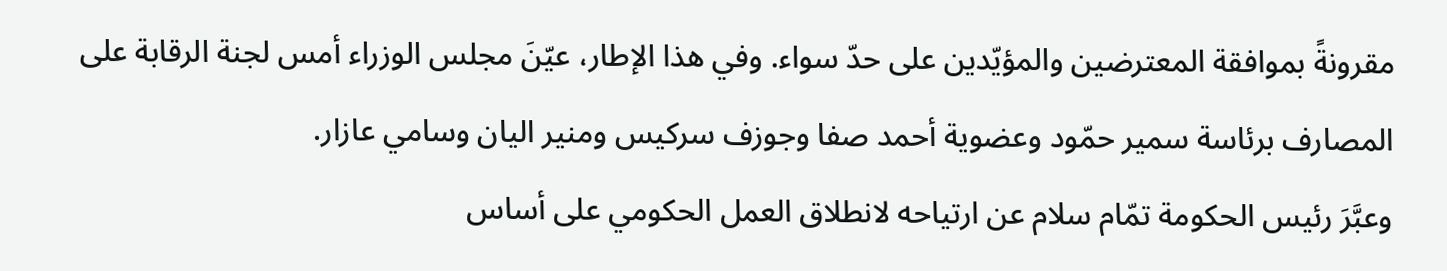مقرونةً بموافقة المعترضين والمؤيّدين على حدّ سواء. وفي هذا الإطار، عيّنَ مجلس الوزراء أمس لجنة الرقابة على المصارف برئاسة سمير حمّود وعضوية أحمد صفا وجوزف سركيس ومنير اليان وسامي عازار.
وعبَّرَ رئيس الحكومة تمّام سلام عن ارتياحه لانطلاق العمل الحكومي على أساس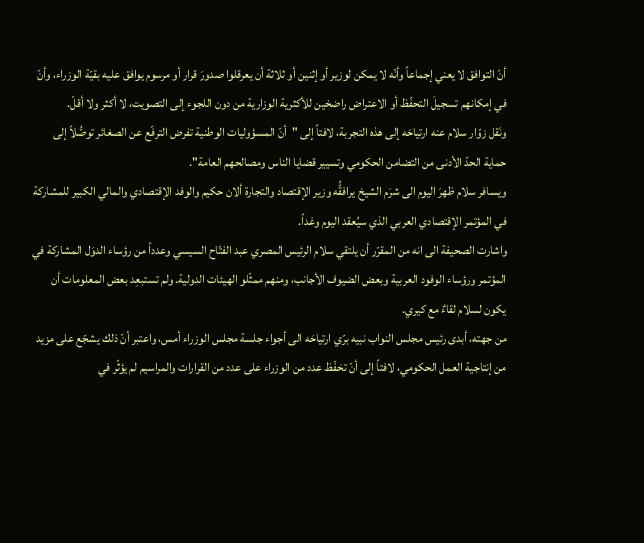أنّ التوافق لا يعني إجماعاً وأنّه لا يمكن لوزير أو إثنين أو ثلاثة أن يعرقلوا صدورَ قرار أو مرسوم يوافق عليه بقيّة الوزراء، وأنّ في إمكانهم تسجيلَ التحفّظ أو الاعتراض راضخين للأكثرية الوزارية من دون اللجوء إلى التصويت، لا أكثر ولا أقلّ.
ونَقل زوّار سلام عنه ارتياحَه إلى هذه التجربة، لافتاً إلى "أنّ المسؤوليات الوطنية تفرض الترفّع عن الصغائر توصُّلاً إلى حماية الحدّ الأدنى من التضامن الحكومي وتسيير قضايا الناس ومصالحهم العامة".
ويسافر سلام ظهرَ اليوم الى شرَم الشيخ يرافقًُه وزير الإقتصاد والتجارة ألان حكيم والوفد الإقتصادي والمالي الكبير للمشاركة في المؤتمر الإقتصادي العربي الذي سيُعقد اليوم وغداً.
واشارت الصحيفة الى انه من المقرّر أن يلتقي سلام الرئيس المصري عبد الفتّاح السيسي وعدداً من رؤساء الدوَل المشاركة في المؤتمر ورؤساء الوفود العربية وبعض الضيوف الأجانب، ومنهم ممثّلو الهيئات الدولية. ولم تستبعِد بعض المعلومات أن يكون لسلام لقاءٌ مع كيري.
من جهته، أبدى رئيس مجلس النواب نبيه برّي ارتياحَه الى أجواء جلسة مجلس الوزراء أمس، واعتبر أنّ ذلك يشجّع على مزيد من إنتاجية العمل الحكومي، لافتاً إلى أنّ تحَفّظ عدد من الوزراء على عدد من القرارات والمراسيم لم يؤثّر في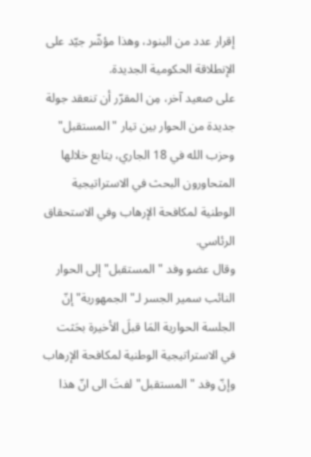إقرار عدد من البنود، وهذا مؤشّر جيّد على الإنطلاقة الحكومية الجديدة.
على صعيد آخر، مِن المقرّر أن تنعقد جولة جديدة من الحوار بين تيار "المستقبل" وحزب الله في 18 الجاري، يتابع خلالها المتحاورون البحث في الاستراتيجية الوطنية لمكافحة الإرهاب وفي الاستحقاق الرئاسي.
وقال عضو وفد "المستقبل" إلى الحوار النائب سمير الجسر لـ"الجمهورية" إنّ الجلسة الحوارية المَا قبلَ الأخيرة بحَثت في الاستراتيجية الوطنية لمكافحة الإرهاب وإنّ وفد "المستقبل" لفتَ الى انّ هذا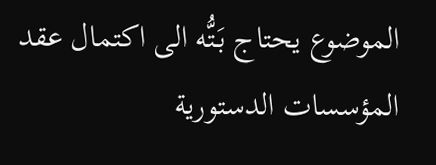الموضوع يحتاج بَتُّه الى اكتمال عقد المؤسسات الدستورية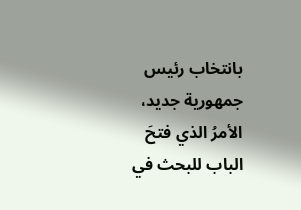بانتخاب رئيس جمهورية جديد، الأمرُ الذي فتحَ الباب للبحث في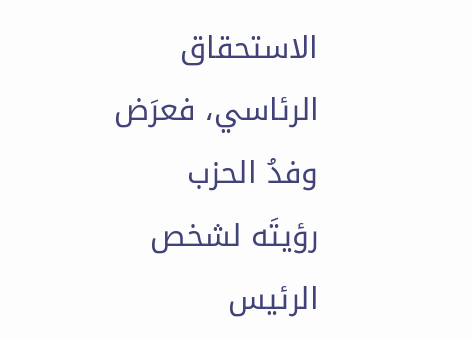الاستحقاق الرئاسي، فعرَض وفدُ الحزب رؤيتَه لشخص الرئيس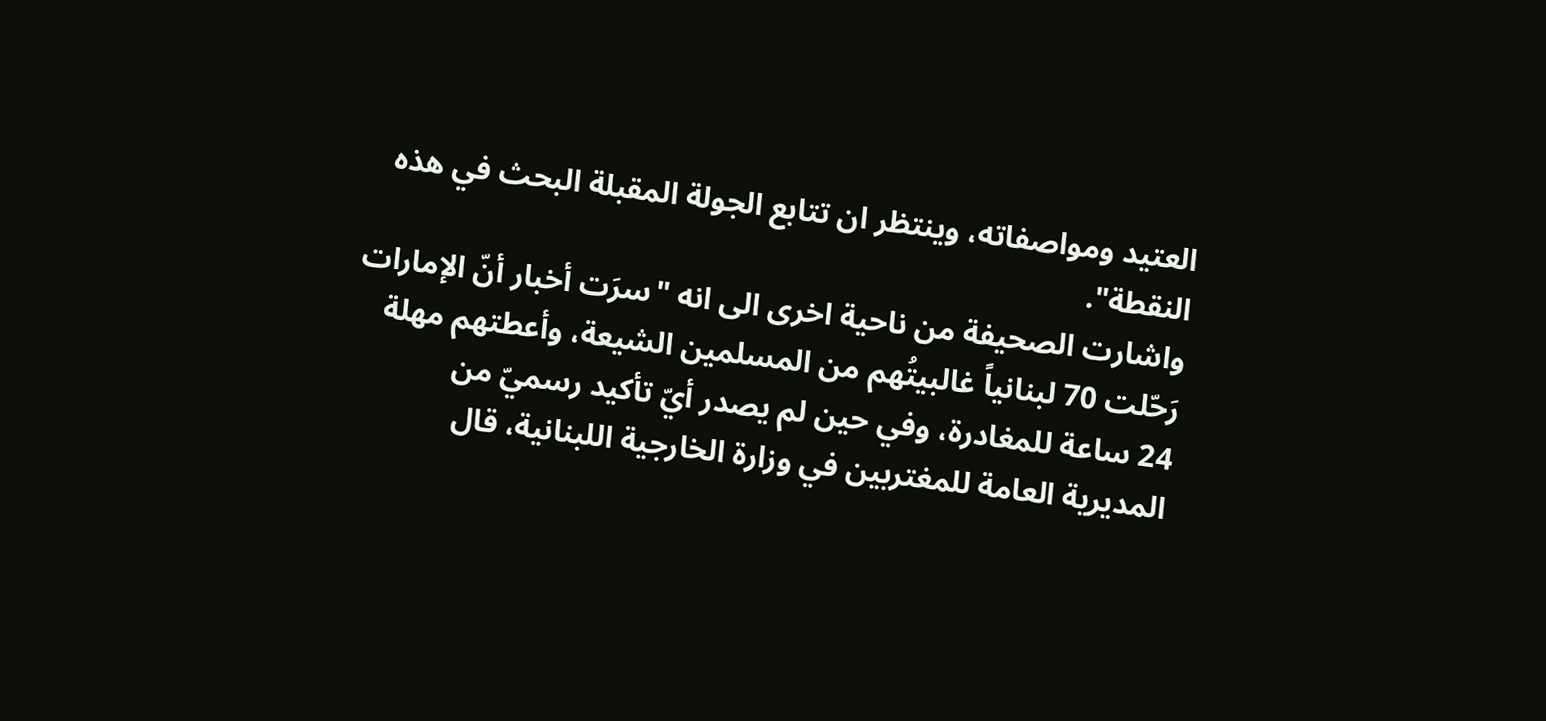العتيد ومواصفاته، وينتظر ان تتابع الجولة المقبلة البحث في هذه النقطة".
واشارت الصحيفة من ناحية اخرى الى انه "سرَت أخبار أنّ الإمارات رَحّلت 70 لبنانياً غالبيتُهم من المسلمين الشيعة، وأعطتهم مهلة 24 ساعة للمغادرة، وفي حين لم يصدر أيّ تأكيد رسميّ من المديرية العامة للمغتربين في وزارة الخارجية اللبنانية، قال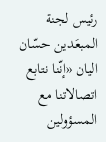رئيس لجنة المبعَدين حسّان اليان «إنّنا نتابع اتصالاتنا مع المسؤولين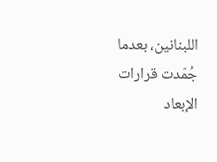اللبنانين، بعدما جُمّدت قرارات الإبعاد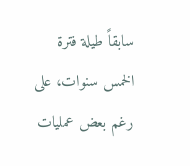سابقاً طيلة فترة الخمس سنوات، على رغم بعض عمليات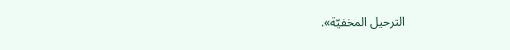الترحيل المخفيّة».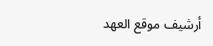أرشيف موقع العهد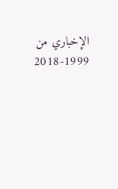الإخباري من 1999-2018